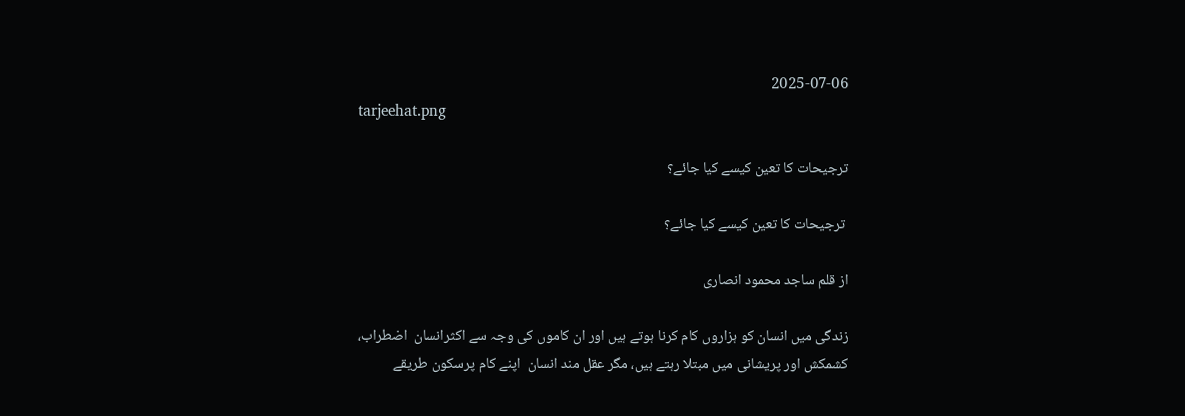2025-07-06
tarjeehat.png

ترجیحات کا تعین کیسے کیا جائے؟

 ترجیحات کا تعین کیسے کیا جائے؟

از قلم ساجد محمود انصاری

زندگی میں انسان کو ہزاروں کام کرنا ہوتے ہیں اور ان کاموں کی وجہ سے اکثرانسان  اضطراب، کشمکش اور پریشانی میں مبتلا رہتے ہیں، مگر عقل مند انسان  اپنے کام پرسکون طریقے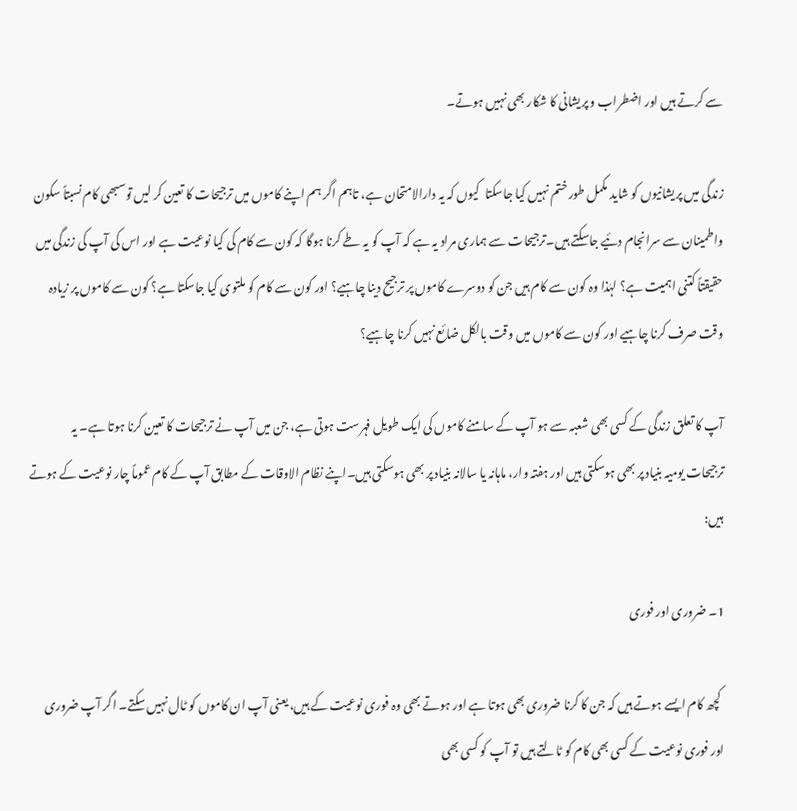سے کرتے ہیں اور اضطراب و پریشانی کا شکار بھی نہیں ہوتے۔

زندگی میں پریشانیوں کو شاید مکمل طور ختم نہیں کیا جاسکتا  کیوں کہ یہ دارالامتحان ہے، تاہم اگر ہم اپنے کاموں میں ترجیحات کا تعین کر لیں توسبھی کام نسبتاً سکون واطمینان سے سرانجام دئیے جاسکتے ہیں۔ترجیحات سے ہماری مراد یہ ہے کہ آپ کو یہ طے کرنا ہوگا کہ کون سے کام کی کیا نوعیت ہے اور اس کی آپ کی زندگی میں حقیقتاً کتنی اہمیت ہے؟ لہٰذا وہ کون سے کام ہیں جن کو دوسرے کاموں پر ترجیح دینا چاہیے؟ اور کون سے کام کو ملتوی کیا جاسکتا ہے؟ کون سے کاموں پر زیادہ وقت صرف کرنا چاہیے اور کون سے کاموں میں وقت بالکل ضائع نہیں کرنا چاہیے؟

آپ کا تعلق زندگی کے کسی بھی شعبہ سے ہو آپ کے سامنے کاموں کی ایک طویل فہرست ہوتی ہے، جن میں آپ نے ترجیحات کا تعین کرنا ہوتا ہے۔ یہ ترجیحات یومیہ بنیاد پر بھی ہوسکتی ہیں اور ہفتہ وار، ماہانہ یا سالانہ بنیاد پر بھی ہوسکتی ہیں۔اپنے نظام الاوقات کے مطابق آپ کے کام عموماً چار نوعیت کے ہوتے ہیں:

1۔ ضروری اور فوری

 کچھ کام ایسے ہوتے ہیں کہ جن کا کرنا ضروری بھی ہوتا ہے اور ہوتے بھی وہ فوری نوعیت کے ہیں، یعنی آپ ان کاموں کو ٹال نہیں سکتے۔ اگر آپ ضروری اور فوری نوعیت کے کسی بھی کام کو ٹالتے ہیں تو آپ کو کسی بھی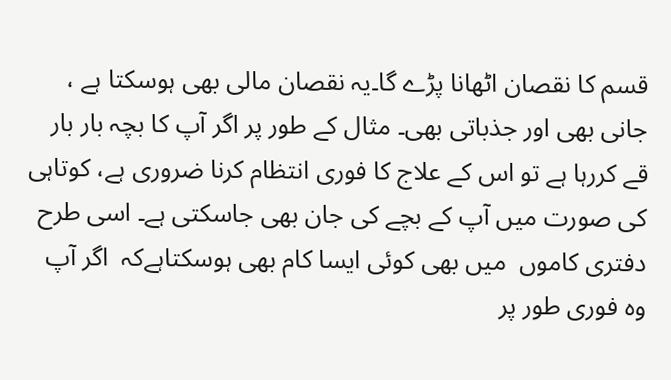قسم کا نقصان اٹھانا پڑے گا۔یہ نقصان مالی بھی ہوسکتا ہے ، جانی بھی اور جذباتی بھی۔ مثال کے طور پر اگر آپ کا بچہ بار بار قے کررہا ہے تو اس کے علاج کا فوری انتظام کرنا ضروری ہے، کوتاہی کی صورت میں آپ کے بچے کی جان بھی جاسکتی ہے۔ اسی طرح دفتری کاموں  میں بھی کوئی ایسا کام بھی ہوسکتاہےکہ  اگر آپ وہ فوری طور پر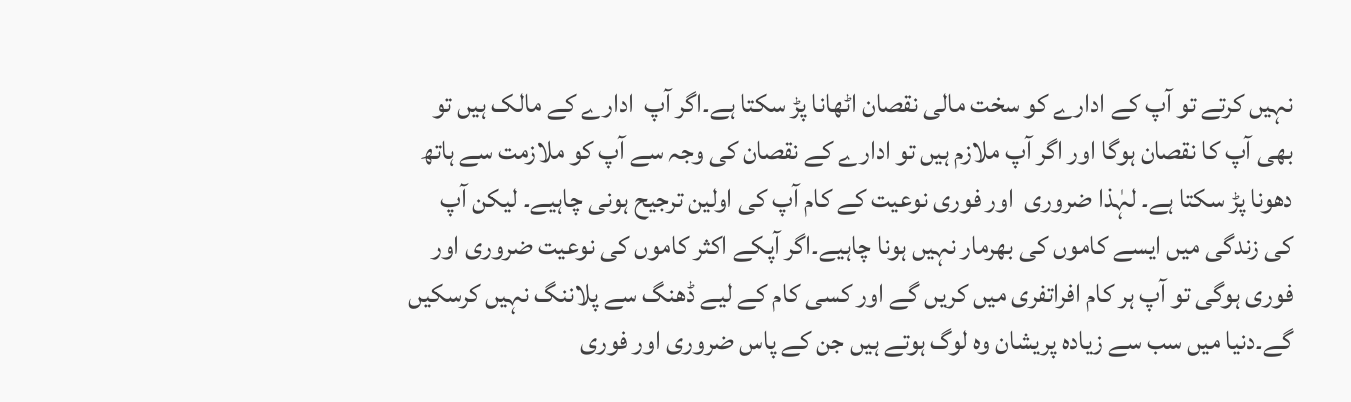نہیں کرتے تو آپ کے ادارے کو سخت مالی نقصان اٹھانا پڑ سکتا ہے۔اگر آپ  ادارے کے مالک ہیں تو بھی آپ کا نقصان ہوگا اور اگر آپ ملازم ہیں تو ادارے کے نقصان کی وجہ سے آپ کو ملازمت سے ہاتھ دھونا پڑ سکتا ہے۔ لہٰذا ضروری  اور فوری نوعیت کے کام آپ کی اولین ترجیح ہونی چاہیے۔ لیکن آپ کی زندگی میں ایسے کاموں کی بھرمار نہیں ہونا چاہیے۔اگر آپکے اکثر کاموں کی نوعیت ضروری اور فوری ہوگی تو آپ ہر کام افراتفری میں کریں گے اور کسی کام کے لیے ڈھنگ سے پلاننگ نہیں کرسکیں گے۔دنیا میں سب سے زیادہ پریشان وہ لوگ ہوتے ہیں جن کے پاس ضروری اور فوری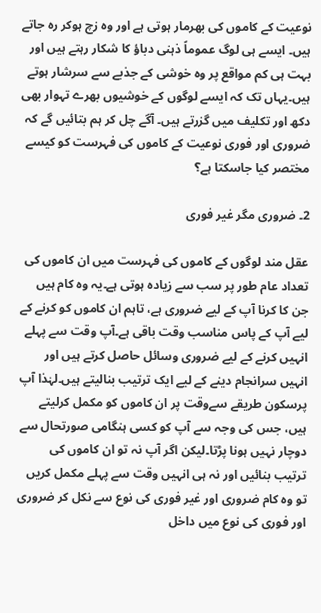نوعیت کے کاموں کی بھرمار ہوتی ہے اور وہ زچ ہوکر رہ جاتے ہیں۔ ایسے ہی لوگ عموماً ذہنی دباؤ کا شکار رہتے ہیں اور بہت ہی کم مواقع پر وہ خوشی کے جذبے سے سرشار ہوتے ہیں۔یہاں تک کہ ایسے لوگوں کے خوشیوں بھرے تہوار بھی دکھ اور تکلیف میں گزرتے ہیں۔ آگے چل کر ہم بتائیں گے کہ ضروری اور فوری نوعیت کے کاموں کی فہرست کو کیسے مختصر کیا جاسکتا ہے؟

2۔ ضروری مگر غیر فوری

عقل مند لوگوں کے کاموں کی فہرست میں ان کاموں کی تعداد عام طور پر سب سے زیادہ ہوتی ہے۔یہ وہ کام ہیں جن کا کرنا آپ کے لیے ضروری ہے، تاہم ان کاموں کو کرنے کے لیے آپ کے پاس مناسب وقت باقی ہے۔آپ وقت سے پہلے انہیں کرنے کے لیے ضروری وسائل حاصل کرتے ہیں اور انہیں سرانجام دینے کے لیے ایک ترتیب بنالیتے ہیں۔لہٰذا آپ  پرسکون طریقے سےوقت پر ان کاموں کو مکمل کرلیتے ہیں، جس کی وجہ سے آپ کو کسی ہنگامی صورتحال سے دوچار نہیں ہونا پڑتا۔لیکن اگر آپ نہ تو ان کاموں کی ترتیب بنائیں اور نہ ہی انہیں وقت سے پہلے مکمل کریں تو وہ کام ضروری اور غیر فوری کی نوع سے نکل کر ضروری اور فوری کی نوع میں داخل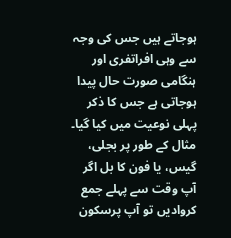ہوجاتے ہیں جس کی وجہ سے وہی افراتفری اور ہنگامی صورت حال پیدا ہوجاتی ہے جس کا ذکر پہلی نوعیت میں کیا گیا۔ مثال کے طور پر بجلی، گیس، یا فون کا بل اگر آپ وقت سے پہلے جمع کروادیں تو آپ پرسکون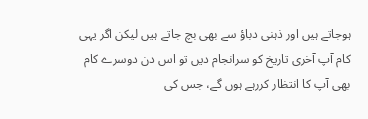ہوجاتے ہیں اور ذہنی دباؤ سے بھی بچ جاتے ہیں لیکن اگر یہی کام آپ آخری تاریخ کو سرانجام دیں تو اس دن دوسرے کام بھی آپ کا انتظار کررہے ہوں گے، جس کی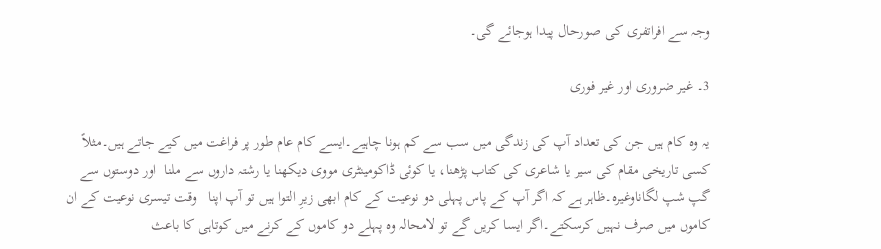وجہ سے افراتفری کی صورحال پیدا ہوجائے گی۔

3۔ غیر ضروری اور غیر فوری

یہ وہ کام ہیں جن کی تعداد آپ کی زندگی میں سب سے کم ہونا چاہیے۔ایسے کام عام طور پر فراغت میں کیے جاتے ہیں۔مثلاً کسی تاریخی مقام کی سیر یا شاعری کی کتاب پڑھنا، یا کوئی ڈاکومینٹری مووی دیکھنا یا رشتہ داروں سے ملنا  اور دوستوں سے گپ شپ لگاناوغیرہ۔ظاہر ہے کہ اگر آپ کے پاس پہلی دو نوعیت کے کام ابھی زیرِ التوا ہیں تو آپ اپنا   وقت تیسری نوعیت کے ان کاموں میں صرف نہیں کرسکتے۔اگر ایسا کریں گے تو لامحالہ وہ پہلے دو کاموں کے کرنے میں کوتاہی کا باعث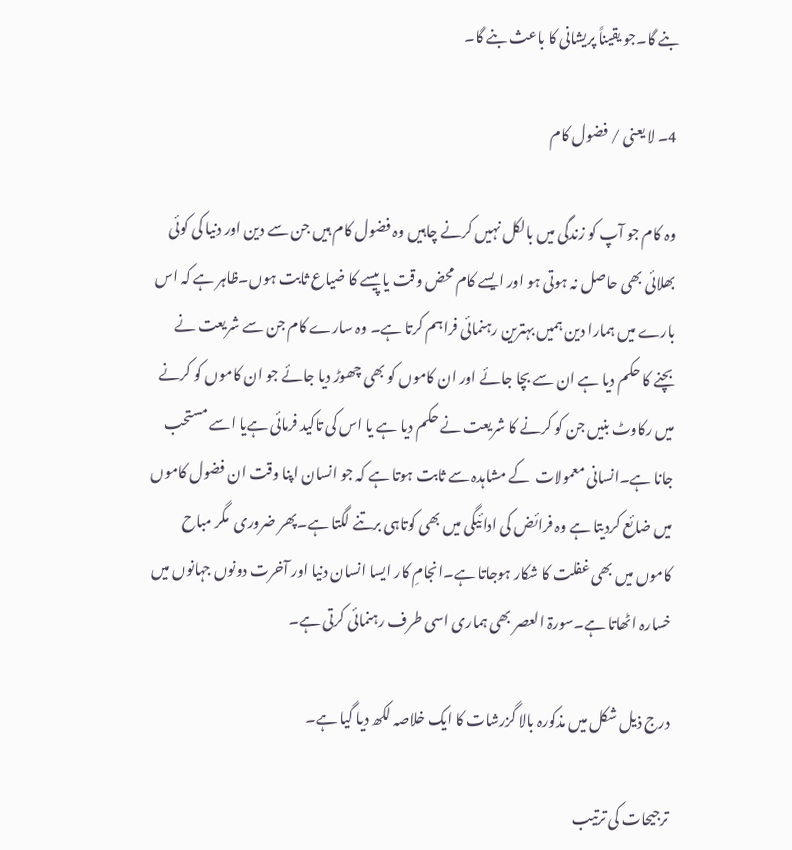بنے گا۔جو یقیناً پریشانی کا باعث بنے گا۔

4۔ لا یعنی / فضول کام

وہ کام جو آپ کو زندگی میں بالکل نہیں کرنے چاہیں وہ فضول کام ہیں جن سے دین اور دنیا کی کوئی بھلائی بھی حاصل نہ ہوتی ہو اور ایسے کام محض وقت یا پیسے کا ضیاع ثابت ہوں۔ظاہر ہے کہ اس بارے میں ہمارا دین ہمیں بہترین رہنمائی فراہم کرتا ہے۔ وہ سارے کام جن سے شریعت نے بچنے کا حکم دیا ہے ان سے بچا جائے اور ان کاموں کو بھی چھوڑ دیا جائے جو ان کاموں کو کرنے میں رکاوٹ بنیں جن کو کرنے کا شریعت نے حکم دیا ہے یا اس کی تاکید فرمائی ہےیا اسے مستحب جانا ہے۔انسانی معمولات  کے مشاہدہ سے ثابت ہوتا ہے کہ جو انسان اپنا وقت ان فضول کاموں میں ضائع کردیتا ہے وہ فرائض کی ادائیگی میں بھی کوتاہی برتنے لگتا ہے۔پھر ضروری  مگر مباح کاموں میں بھی غفلت کا شکار ہوجاتا ہے۔انجامِ کار ایسا انسان دنیا اور آخرت دونوں جہانوں میں خسارہ اٹھاتا ہے۔سورۃ العصر بھی ہماری اسی طرف رہنمائی کرتی ہے۔

درج ذیل شکل میں مذکورہ بالا گزرشات کا ایک خلاصہ لکھ دیا گیا ہے۔

ترجیحات کی ترتیب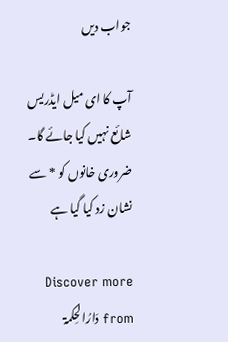جواب دیں

آپ کا ای میل ایڈریس شائع نہیں کیا جائے گا۔ ضروری خانوں کو * سے نشان زد کیا گیا ہے

Discover more from دَارُالحِکمۃ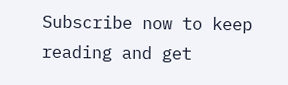Subscribe now to keep reading and get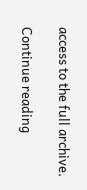access to the full archive.

Continue reading